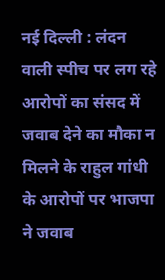नई दिल्ली : लंदन वाली स्पीच पर लग रहे आरोपों का संसद में जवाब देने का मौका न मिलने के राहुल गांधी के आरोपों पर भाजपा ने जवाब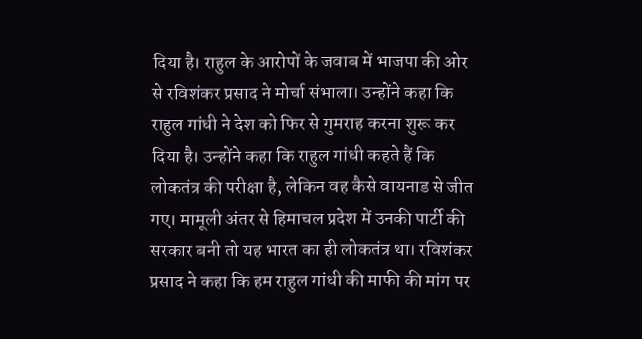दिया है। राहुल के आरोपों के जवाब में भाजपा की ओर से रविशंकर प्रसाद ने मोर्चा संभाला। उन्होंने कहा कि राहुल गांधी ने देश को फिर से गुमराह करना शुरू कर दिया है। उन्होंने कहा कि राहुल गांधी कहते हैं कि लोकतंत्र की परीक्षा है, लेकिन वह कैसे वायनाड से जीत गए। मामूली अंतर से हिमाचल प्रदेश में उनकी पार्टी की सरकार बनी तो यह भारत का ही लोकतंत्र था। रविशंकर प्रसाद ने कहा कि हम राहुल गांधी की माफी की मांग पर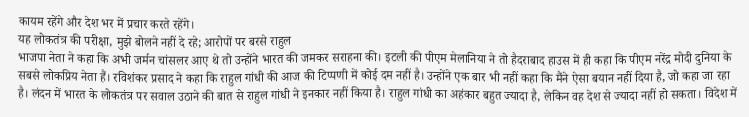कायम रहेंगे और देश भर में प्रचार करते रहेंगे।
यह लोकतंत्र की परीक्षा, मुझे बोलने नहीं दे रहे; आरोपों पर बरसे राहुल
भाजपा नेता ने कहा कि अभी जर्मन चांसलर आए थे तो उन्होंने भारत की जमकर सराहना की। इटली की पीएम मेलानिया ने तो हैदराबाद हाउस में ही कहा कि पीएम नरेंद्र मोदी दुनिया के सबसे लोकप्रिय नेता हैं। रविशंकर प्रसाद ने कहा कि राहुल गांधी की आज की टिप्पणी में कोई दम नहीं है। उन्होंने एक बार भी नहीं कहा कि मैंने ऐसा बयान नहीं दिया है, जो कहा जा रहा है। लंदन में भारत के लोकतंत्र पर सवाल उठाने की बात से राहुल गांधी ने इनकार नहीं किया है। राहुल गांधी का अहंकार बहुत ज्यादा है, लेकिन वह देश से ज्यादा नहीं हो सकता। विदेश में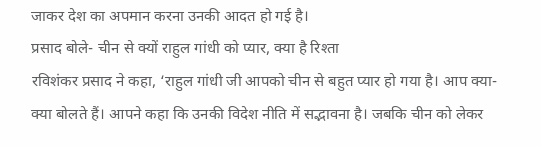जाकर देश का अपमान करना उनकी आदत हो गई है।
प्रसाद बोले- चीन से क्यों राहुल गांधी को प्यार, क्या है रिश्ता
रविशंकर प्रसाद ने कहा, ‘राहुल गांधी जी आपको चीन से बहुत प्यार हो गया है। आप क्या-क्या बोलते हैं। आपने कहा कि उनकी विदेश नीति में सद्भावना है। जबकि चीन को लेकर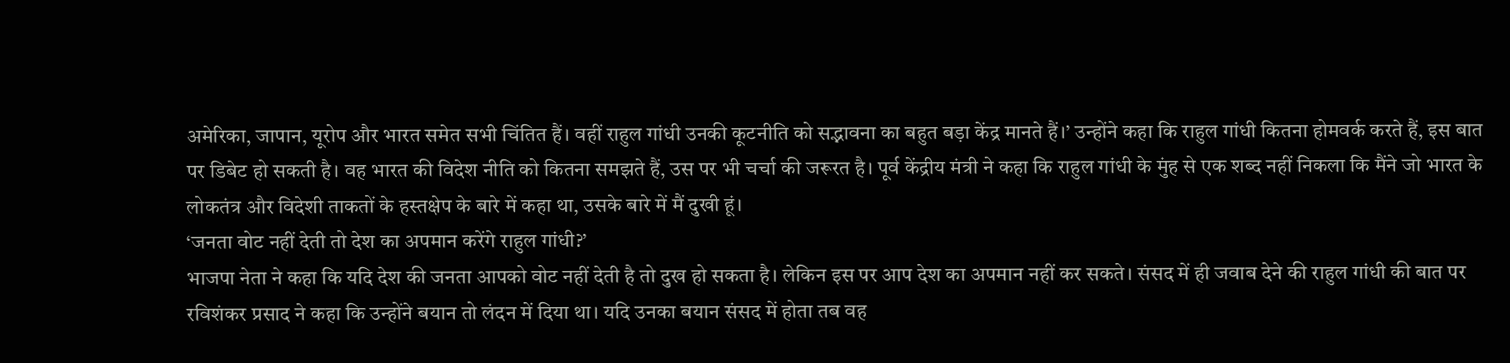अमेरिका, जापान, यूरोप और भारत समेत सभी चिंतित हैं। वहीं राहुल गांधी उनकी कूटनीति को सद्भावना का बहुत बड़ा केंद्र मानते हैं।’ उन्होंने कहा कि राहुल गांधी कितना होमवर्क करते हैं, इस बात पर डिबेट हो सकती है। वह भारत की विदेश नीति को कितना समझते हैं, उस पर भी चर्चा की जरूरत है। पूर्व केंद्रीय मंत्री ने कहा कि राहुल गांधी के मुंह से एक शब्द नहीं निकला कि मैंने जो भारत के लोकतंत्र और विदेशी ताकतों के हस्तक्षेप के बारे में कहा था, उसके बारे में मैं दुखी हूं।
‘जनता वोट नहीं देती तो देश का अपमान करेंगे राहुल गांधी?’
भाजपा नेता ने कहा कि यदि देश की जनता आपको वोट नहीं देती है तो दुख हो सकता है। लेकिन इस पर आप देश का अपमान नहीं कर सकते। संसद में ही जवाब देने की राहुल गांधी की बात पर रविशंकर प्रसाद ने कहा कि उन्होंने बयान तो लंदन में दिया था। यदि उनका बयान संसद में होता तब वह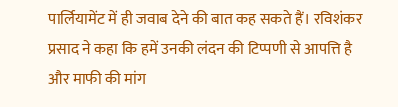पार्लियामेंट में ही जवाब देने की बात कह सकते हैं। रविशंकर प्रसाद ने कहा कि हमें उनकी लंदन की टिप्पणी से आपत्ति है और माफी की मांग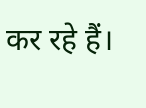कर रहे हैं।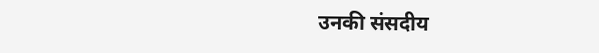उनकी संसदीय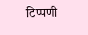टिप्पणी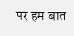पर हम बात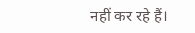नहीं कर रहे हैं।